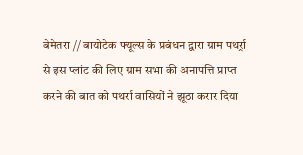बेमेतरा // बायोटेक फ्यूल्स के प्रबंधन द्वारा ग्राम पथर्र्रा से इस प्लांट की लिए ग्राम सभा की अनापत्ति प्राप्त करने की बात को पथर्रा वासियों ने झूठा करार दिया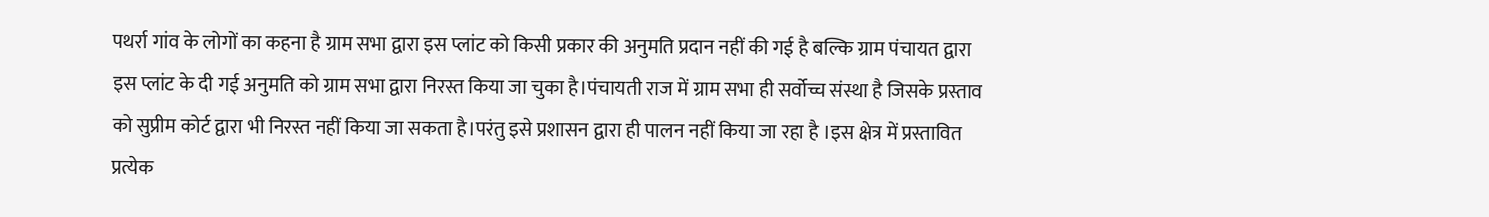पथर्रा गांव के लोगों का कहना है ग्राम सभा द्वारा इस प्लांट को किसी प्रकार की अनुमति प्रदान नहीं की गई है बल्कि ग्राम पंचायत द्वारा इस प्लांट के दी गई अनुमति को ग्राम सभा द्वारा निरस्त किया जा चुका है।पंचायती राज में ग्राम सभा ही सर्वोच्च संस्था है जिसके प्रस्ताव को सुप्रीम कोर्ट द्वारा भी निरस्त नहीं किया जा सकता है।परंतु इसे प्रशासन द्वारा ही पालन नहीं किया जा रहा है ।इस क्षेत्र में प्रस्तावित प्रत्येक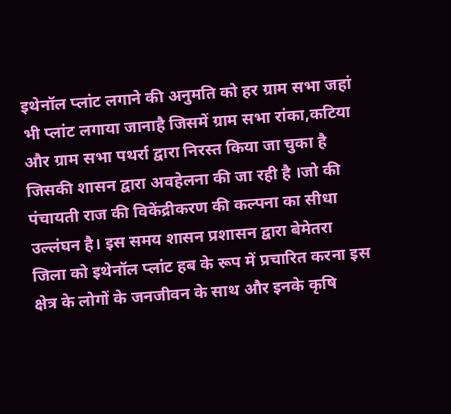इथेनॉल प्लांट लगाने की अनुमति को हर ग्राम सभा जहां भी प्लांट लगाया जानाहै जिसमें ग्राम सभा रांका,कटिया और ग्राम सभा पथर्रा द्वारा निरस्त किया जा चुका है जिसकी शासन द्वारा अवहेलना की जा रही है ।जो की पंचायती राज की विकेंद्रीकरण की कल्पना का सीधा उल्लंघन है। इस समय शासन प्रशासन द्वारा बेमेतरा जिला को इथेनॉल प्लांट हब के रूप में प्रचारित करना इस क्षेत्र के लोगों के जनजीवन के साथ और इनके कृषि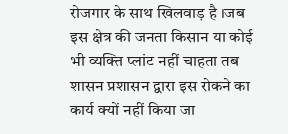रोजगार के साथ खिलवाड़ है ।जब इस क्षेत्र की जनता किसान या कोई भी व्यक्ति प्लांट नहीं चाहता तब शासन प्रशासन द्वारा इस रोकने का कार्य क्यों नहीं किया जा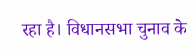रहा है। विधानसभा चुनाव के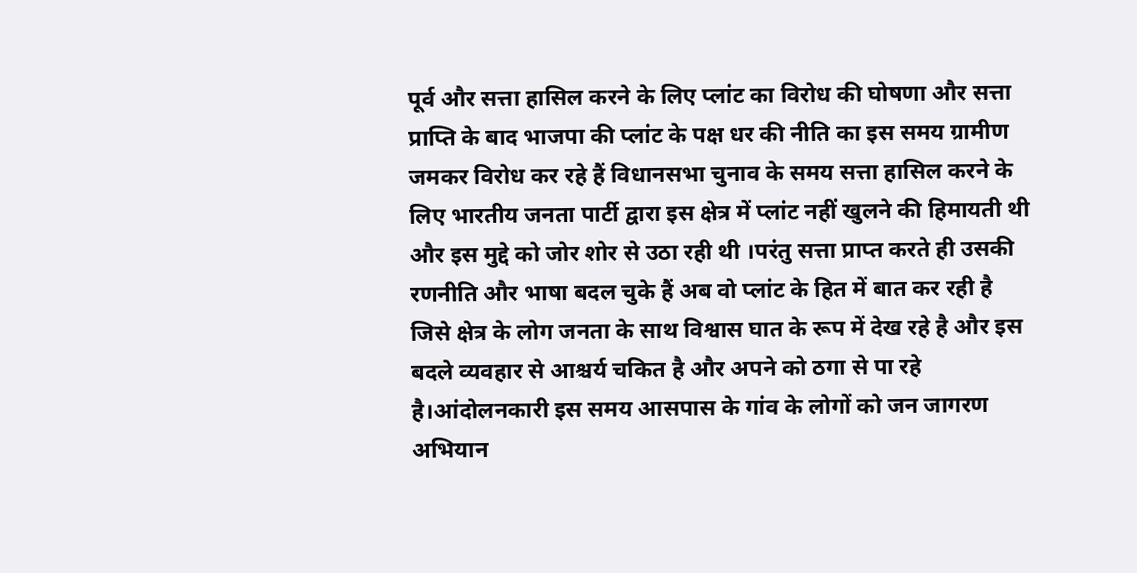पूर्व और सत्ता हासिल करने के लिए प्लांट का विरोध की घोषणा और सत्ता प्राप्ति के बाद भाजपा की प्लांट के पक्ष धर की नीति का इस समय ग्रामीण जमकर विरोध कर रहे हैं विधानसभा चुनाव के समय सत्ता हासिल करने के लिए भारतीय जनता पार्टी द्वारा इस क्षेत्र में प्लांट नहीं खुलने की हिमायती थी और इस मुद्दे को जोर शोर से उठा रही थी ।परंतु सत्ता प्राप्त करते ही उसकी रणनीति और भाषा बदल चुके हैं अब वो प्लांट के हित में बात कर रही है जिसे क्षेत्र के लोग जनता के साथ विश्वास घात के रूप में देख रहे है और इस बदले व्यवहार से आश्चर्य चकित है और अपने को ठगा से पा रहे है।आंदोलनकारी इस समय आसपास के गांव के लोगों को जन जागरण अभियान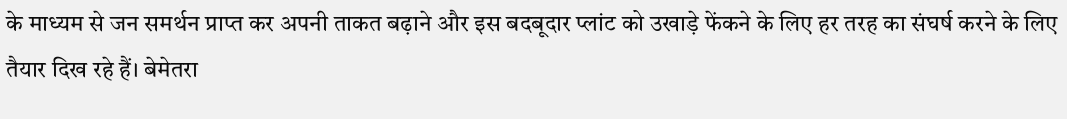के माध्यम से जन समर्थन प्राप्त कर अपनी ताकत बढ़ाने और इस बदबूदार प्लांट को उखाड़े फेंकने के लिए हर तरह का संघर्ष करने के लिए तैयार दिख रहे हैं। बेमेतरा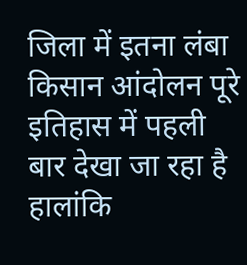जिला में इतना लंबा किसान आंदोलन पूरे इतिहास में पहली बार देखा जा रहा है हालांकि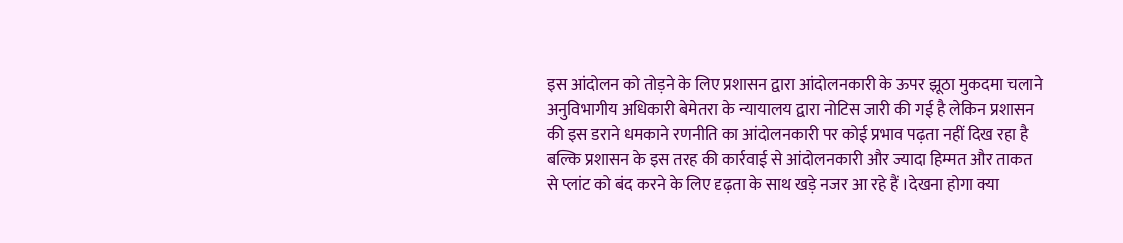इस आंदोलन को तोड़ने के लिए प्रशासन द्वारा आंदोलनकारी के ऊपर झूठा मुकदमा चलाने अनुविभागीय अधिकारी बेमेतरा के न्यायालय द्वारा नोटिस जारी की गई है लेकिन प्रशासन की इस डराने धमकाने रणनीति का आंदोलनकारी पर कोई प्रभाव पढ़ता नहीं दिख रहा है बल्कि प्रशासन के इस तरह की कार्रवाई से आंदोलनकारी और ज्यादा हिम्मत और ताकत से प्लांट को बंद करने के लिए दृढ़ता के साथ खड़े नजर आ रहे हैं ।देखना होगा क्या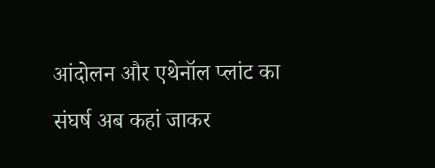आंदोलन और एथेनॉल प्लांट का संघर्ष अब कहां जाकर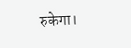रुकेगा।